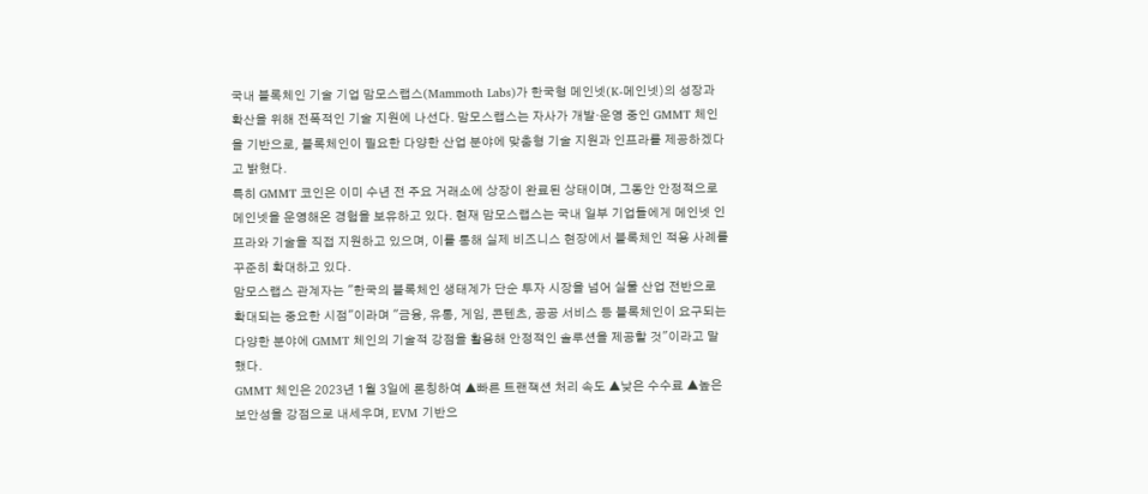국내 블록체인 기술 기업 맘모스랩스(Mammoth Labs)가 한국형 메인넷(K-메인넷)의 성장과 확산을 위해 전폭적인 기술 지원에 나선다. 맘모스랩스는 자사가 개발·운영 중인 GMMT 체인을 기반으로, 블록체인이 필요한 다양한 산업 분야에 맞춤형 기술 지원과 인프라를 제공하겠다고 밝혔다.
특히 GMMT 코인은 이미 수년 전 주요 거래소에 상장이 완료된 상태이며, 그동안 안정적으로 메인넷을 운영해온 경험을 보유하고 있다. 현재 맘모스랩스는 국내 일부 기업들에게 메인넷 인프라와 기술을 직접 지원하고 있으며, 이를 통해 실제 비즈니스 현장에서 블록체인 적용 사례를 꾸준히 확대하고 있다.
맘모스랩스 관계자는 "한국의 블록체인 생태계가 단순 투자 시장을 넘어 실물 산업 전반으로 확대되는 중요한 시점"이라며 "금융, 유통, 게임, 콘텐츠, 공공 서비스 등 블록체인이 요구되는 다양한 분야에 GMMT 체인의 기술적 강점을 활용해 안정적인 솔루션을 제공할 것"이라고 말했다.
GMMT 체인은 2023년 1월 3일에 론칭하여 ▲빠른 트랜잭션 처리 속도 ▲낮은 수수료 ▲높은 보안성을 강점으로 내세우며, EVM 기반으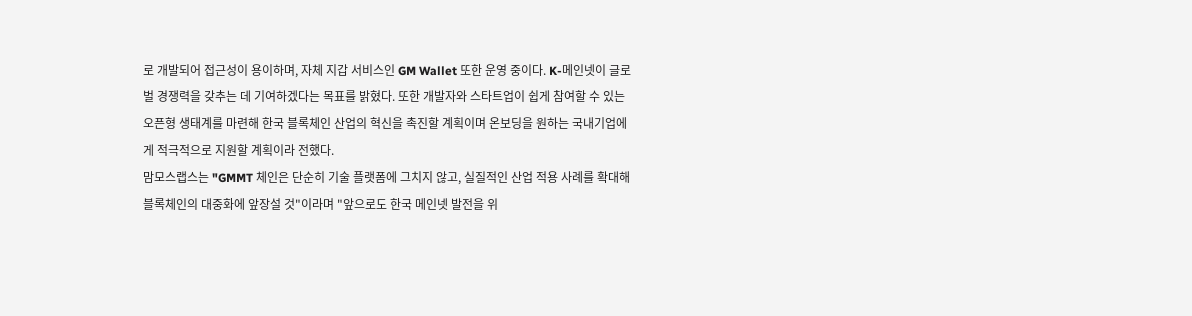로 개발되어 접근성이 용이하며, 자체 지갑 서비스인 GM Wallet 또한 운영 중이다. K-메인넷이 글로벌 경쟁력을 갖추는 데 기여하겠다는 목표를 밝혔다. 또한 개발자와 스타트업이 쉽게 참여할 수 있는 오픈형 생태계를 마련해 한국 블록체인 산업의 혁신을 촉진할 계획이며 온보딩을 원하는 국내기업에게 적극적으로 지원할 계획이라 전했다.
맘모스랩스는 "GMMT 체인은 단순히 기술 플랫폼에 그치지 않고, 실질적인 산업 적용 사례를 확대해 블록체인의 대중화에 앞장설 것"이라며 "앞으로도 한국 메인넷 발전을 위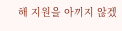해 지원을 아끼지 않겠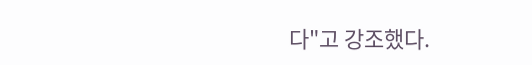다"고 강조했다.